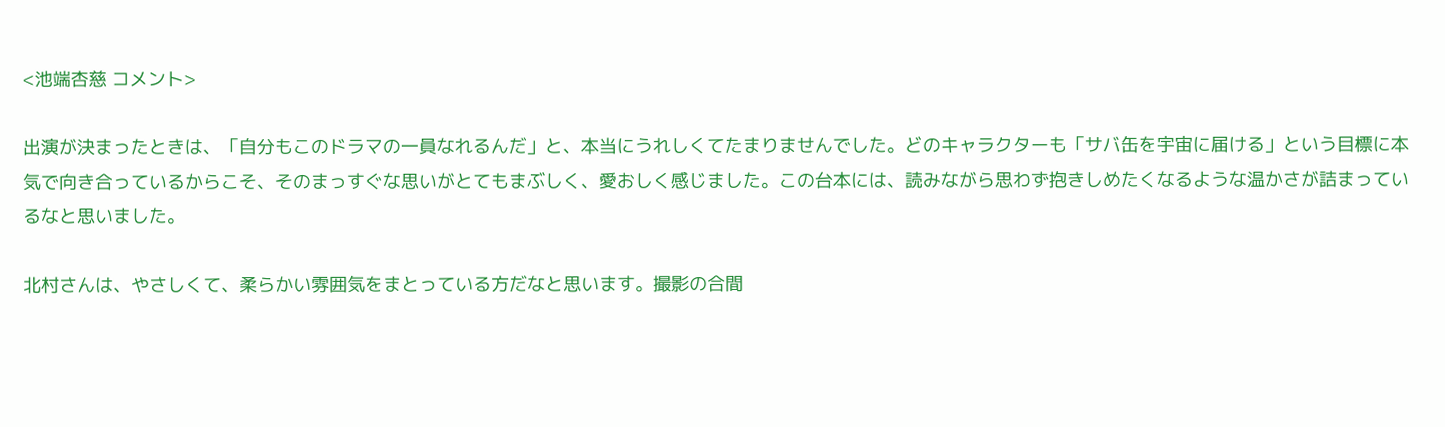<池端杏慈 コメント>

出演が決まったときは、「自分もこのドラマの一員なれるんだ」と、本当にうれしくてたまりませんでした。どのキャラクターも「サバ缶を宇宙に届ける」という目標に本気で向き合っているからこそ、そのまっすぐな思いがとてもまぶしく、愛おしく感じました。この台本には、読みながら思わず抱きしめたくなるような温かさが詰まっているなと思いました。

北村さんは、やさしくて、柔らかい雰囲気をまとっている方だなと思います。撮影の合間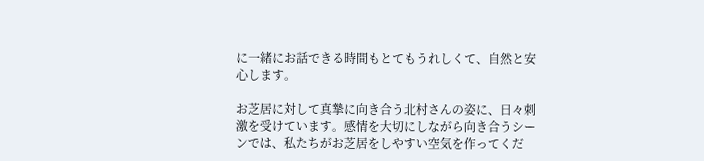に一緒にお話できる時間もとてもうれしくて、自然と安心します。

お芝居に対して真摯に向き合う北村さんの姿に、日々刺激を受けています。感情を大切にしながら向き合うシーンでは、私たちがお芝居をしやすい空気を作ってくだ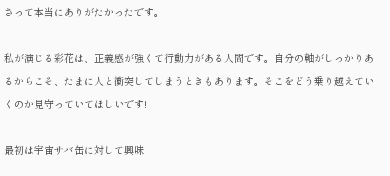さって本当にありがたかったです。

私が演じる彩花は、正義感が強くて行動力がある人間です。自分の軸がしっかりあるからこそ、たまに人と衝突してしまうときもあります。そこをどう乗り越えていくのか見守っていてほしいです!

最初は宇宙サバ缶に対して興味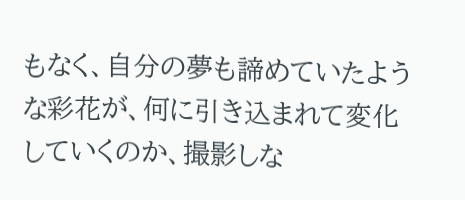もなく、自分の夢も諦めていたような彩花が、何に引き込まれて変化していくのか、撮影しな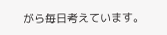がら毎日考えています。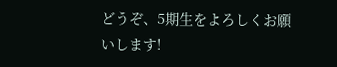どうぞ、5期生をよろしくお願いします!